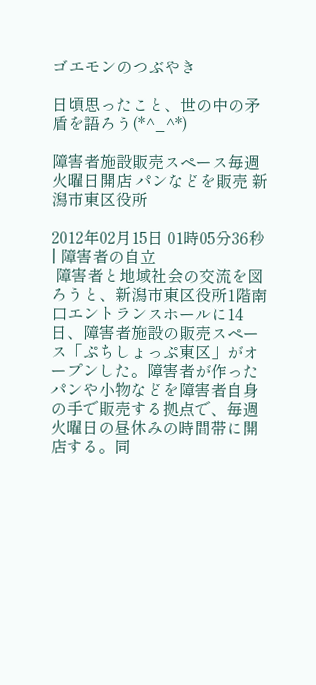ゴエモンのつぶやき

日頃思ったこと、世の中の矛盾を語ろう(*^_^*)

障害者施設販売スペース毎週火曜日開店 パンなどを販売 新潟市東区役所

2012年02月15日 01時05分36秒 | 障害者の自立
 障害者と地域社会の交流を図ろうと、新潟市東区役所1階南口エントランスホールに14日、障害者施設の販売スペース「ぷちしょっぷ東区」がオープンした。障害者が作ったパンや小物などを障害者自身の手で販売する拠点で、毎週火曜日の昼休みの時間帯に開店する。同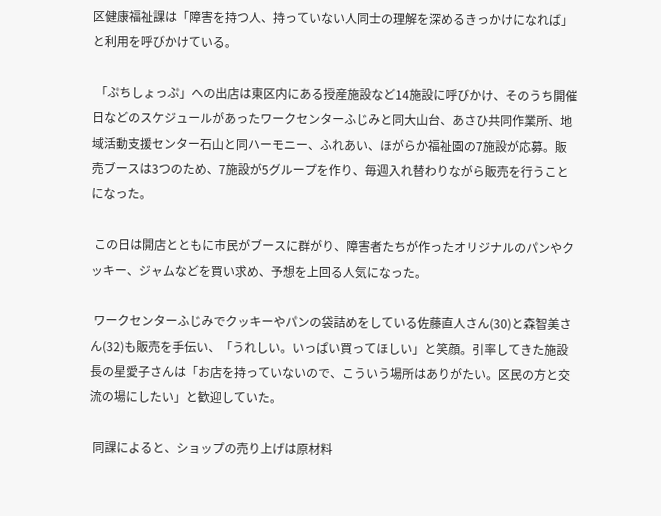区健康福祉課は「障害を持つ人、持っていない人同士の理解を深めるきっかけになれば」と利用を呼びかけている。

 「ぷちしょっぷ」への出店は東区内にある授産施設など14施設に呼びかけ、そのうち開催日などのスケジュールがあったワークセンターふじみと同大山台、あさひ共同作業所、地域活動支援センター石山と同ハーモニー、ふれあい、ほがらか福祉園の7施設が応募。販売ブースは3つのため、7施設が5グループを作り、毎週入れ替わりながら販売を行うことになった。

 この日は開店とともに市民がブースに群がり、障害者たちが作ったオリジナルのパンやクッキー、ジャムなどを買い求め、予想を上回る人気になった。

 ワークセンターふじみでクッキーやパンの袋詰めをしている佐藤直人さん(30)と森智美さん(32)も販売を手伝い、「うれしい。いっぱい買ってほしい」と笑顔。引率してきた施設長の星愛子さんは「お店を持っていないので、こういう場所はありがたい。区民の方と交流の場にしたい」と歓迎していた。

 同課によると、ショップの売り上げは原材料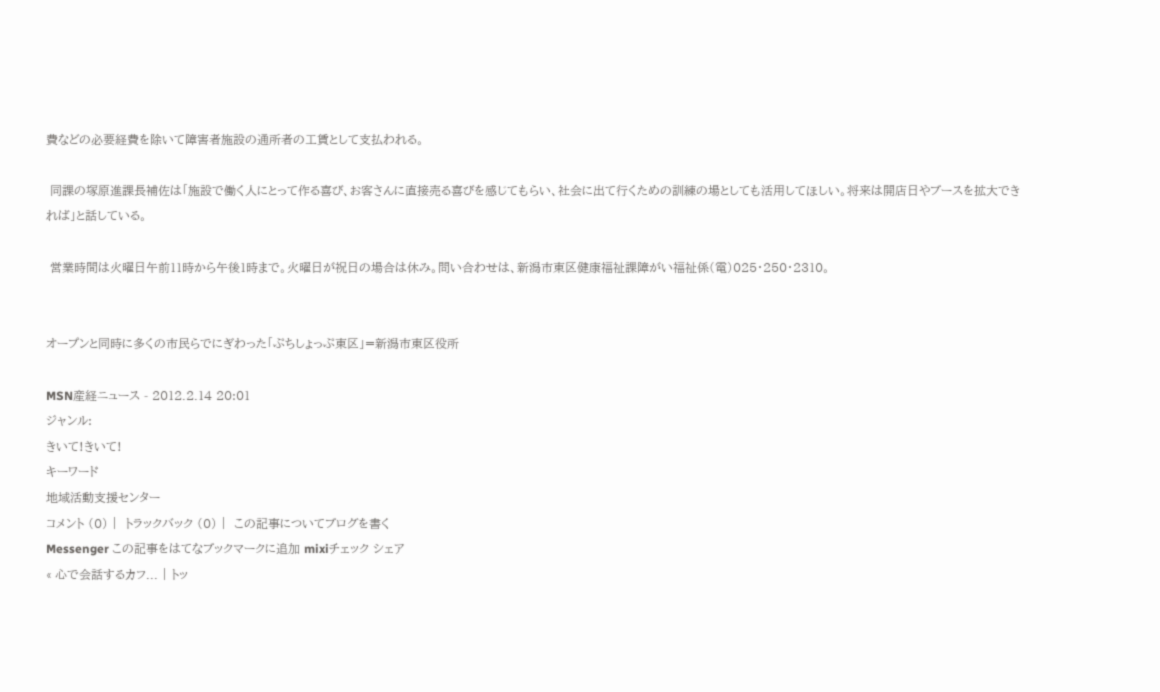費などの必要経費を除いて障害者施設の通所者の工賃として支払われる。

 同課の塚原進課長補佐は「施設で働く人にとって作る喜び、お客さんに直接売る喜びを感じてもらい、社会に出て行くための訓練の場としても活用してほしい。将来は開店日やブースを拡大できれば」と話している。

 営業時間は火曜日午前11時から午後1時まで。火曜日が祝日の場合は休み。問い合わせは、新潟市東区健康福祉課障がい福祉係(電)025・250・2310。


オープンと同時に多くの市民らでにぎわった「ぷちしょっぷ東区」=新潟市東区役所

MSN産経ニュース - 2012.2.14 20:01
ジャンル:
きいて!きいて!
キーワード
地域活動支援センター
コメント (0) |  トラックバック (0) |  この記事についてブログを書く
Messenger この記事をはてなブックマークに追加 mixiチェック シェア
« 心で会話するカフ... | トッ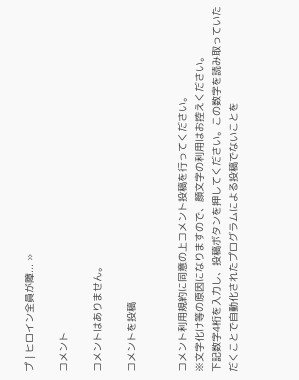プ | ヒロイン全員が障... »

コメント

コメントはありません。

コメントを投稿


コメント利用規約に同意の上コメント投稿を行ってください。
※文字化け等の原因になりますので、顔文字の利用はお控えください。
下記数字4桁を入力し、投稿ボタンを押してください。この数字を読み取っていただくことで自動化されたプログラムによる投稿でないことを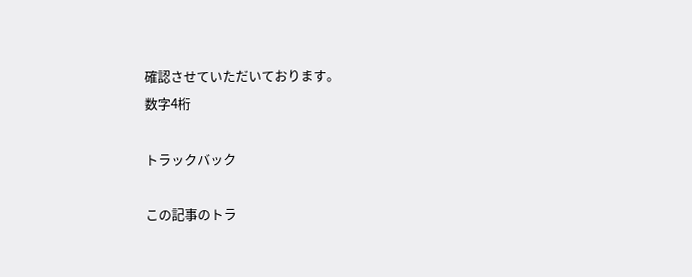確認させていただいております。
数字4桁

トラックバック

この記事のトラ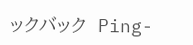ックバック  Ping-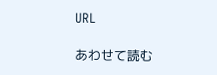URL

あわせて読む